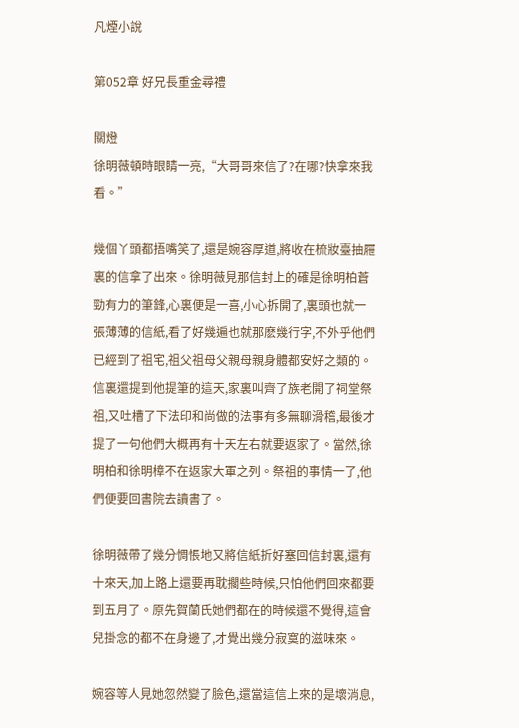凡煙小說

第052章 好兄長重金尋禮

關燈
徐明薇頓時眼睛一亮,“大哥哥來信了?在哪?快拿來我看。”

幾個丫頭都捂嘴笑了,還是婉容厚道,將收在梳妝臺抽屜裏的信拿了出來。徐明薇見那信封上的確是徐明柏蒼勁有力的筆鋒,心裏便是一喜,小心拆開了,裏頭也就一張薄薄的信紙,看了好幾遍也就那麽幾行字,不外乎他們已經到了祖宅,祖父祖母父親母親身體都安好之類的。信裏還提到他提筆的這天,家裏叫齊了族老開了祠堂祭祖,又吐槽了下法印和尚做的法事有多無聊滑稽,最後才提了一句他們大概再有十天左右就要返家了。當然,徐明柏和徐明樟不在返家大軍之列。祭祖的事情一了,他們便要回書院去讀書了。

徐明薇帶了幾分惆悵地又將信紙折好塞回信封裏,還有十來天,加上路上還要再耽擱些時候,只怕他們回來都要到五月了。原先賀蘭氏她們都在的時候還不覺得,這會兒掛念的都不在身邊了,才覺出幾分寂寞的滋味來。

婉容等人見她忽然變了臉色,還當這信上來的是壞消息,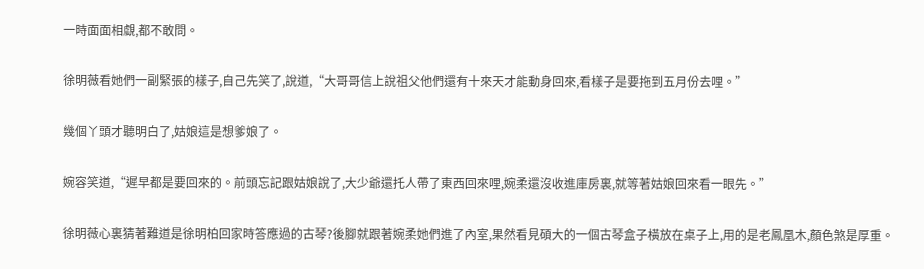一時面面相覷,都不敢問。

徐明薇看她們一副緊張的樣子,自己先笑了,說道,“大哥哥信上說祖父他們還有十來天才能動身回來,看樣子是要拖到五月份去哩。”

幾個丫頭才聽明白了,姑娘這是想爹娘了。

婉容笑道,“遲早都是要回來的。前頭忘記跟姑娘說了,大少爺還托人帶了東西回來哩,婉柔還沒收進庫房裏,就等著姑娘回來看一眼先。”

徐明薇心裏猜著難道是徐明柏回家時答應過的古琴?後腳就跟著婉柔她們進了內室,果然看見碩大的一個古琴盒子橫放在桌子上,用的是老鳳凰木,顏色煞是厚重。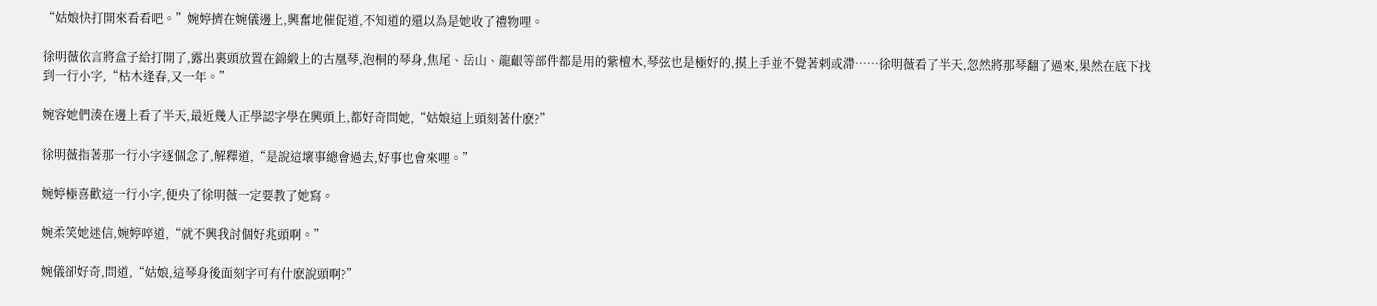“姑娘快打開來看看吧。”婉婷擠在婉儀邊上,興奮地催促道,不知道的還以為是她收了禮物哩。

徐明薇依言將盒子給打開了,露出裏頭放置在錦緞上的古凰琴,泡桐的琴身,焦尾、岳山、龍齦等部件都是用的紫檀木,琴弦也是極好的,摸上手並不覺著剌或滯……徐明薇看了半天,忽然將那琴翻了過來,果然在底下找到一行小字,“枯木逢春,又一年。”

婉容她們湊在邊上看了半天,最近幾人正學認字學在興頭上,都好奇問她,“姑娘這上頭刻著什麽?”

徐明薇指著那一行小字逐個念了,解釋道,“是說這壞事總會過去,好事也會來哩。”

婉婷極喜歡這一行小字,便央了徐明薇一定要教了她寫。

婉柔笑她迷信,婉婷啐道,“就不興我討個好兆頭啊。”

婉儀卻好奇,問道,“姑娘,這琴身後面刻字可有什麽說頭啊?”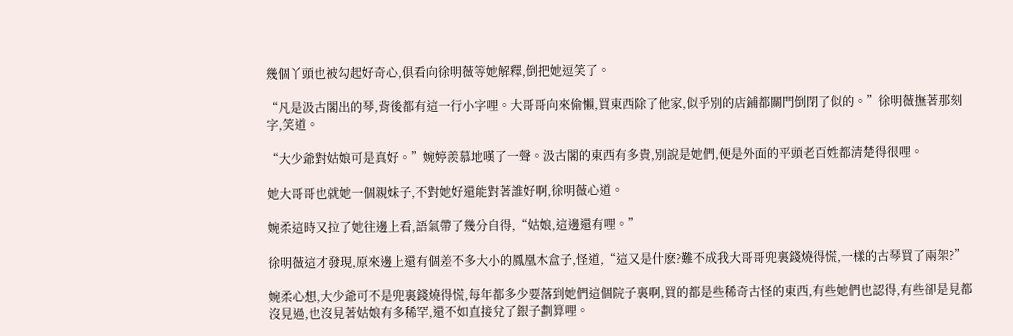幾個丫頭也被勾起好奇心,俱看向徐明薇等她解釋,倒把她逗笑了。

“凡是汲古閣出的琴,背後都有這一行小字哩。大哥哥向來偷懶,買東西除了他家,似乎別的店鋪都關門倒閉了似的。”徐明薇撫著那刻字,笑道。

“大少爺對姑娘可是真好。”婉婷羨慕地嘆了一聲。汲古閣的東西有多貴,別說是她們,便是外面的平頭老百姓都清楚得很哩。

她大哥哥也就她一個親妹子,不對她好還能對著誰好啊,徐明薇心道。

婉柔這時又拉了她往邊上看,語氣帶了幾分自得,“姑娘,這邊還有哩。”

徐明薇這才發現,原來邊上還有個差不多大小的鳳凰木盒子,怪道,“這又是什麽?難不成我大哥哥兜裏錢燒得慌,一樣的古琴買了兩架?”

婉柔心想,大少爺可不是兜裏錢燒得慌,每年都多少要落到她們這個院子裏啊,買的都是些稀奇古怪的東西,有些她們也認得,有些卻是見都沒見過,也沒見著姑娘有多稀罕,還不如直接兌了銀子劃算哩。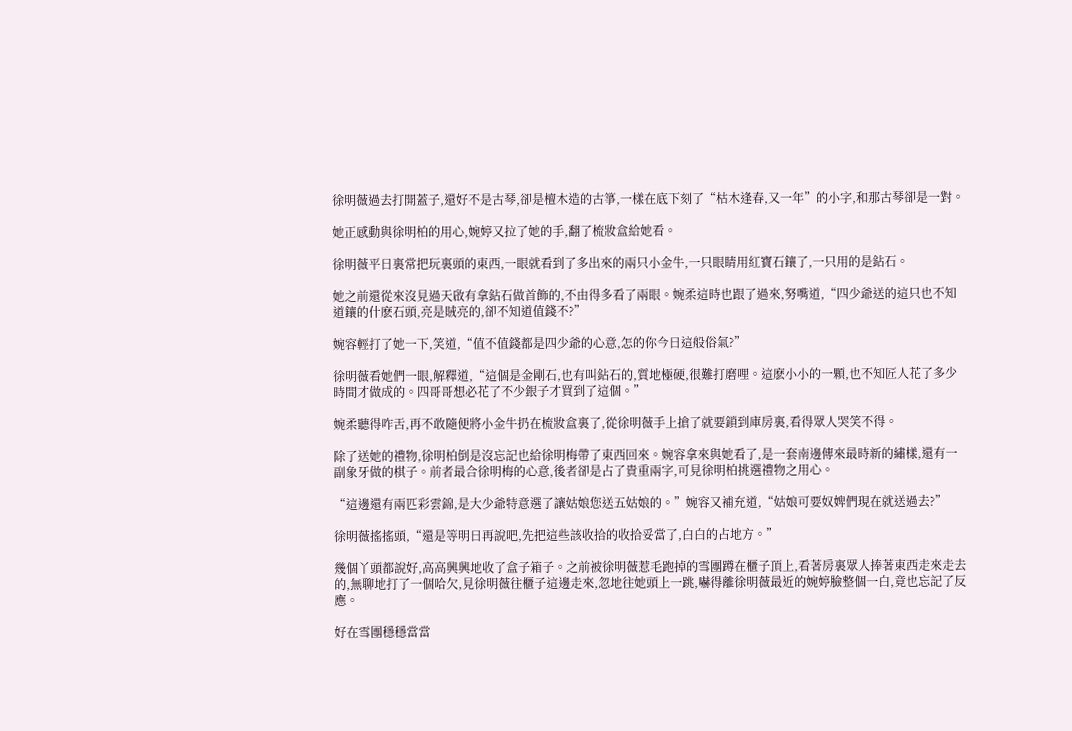徐明薇過去打開蓋子,還好不是古琴,卻是檀木造的古箏,一樣在底下刻了“枯木逢春,又一年”的小字,和那古琴卻是一對。

她正感動與徐明柏的用心,婉婷又拉了她的手,翻了梳妝盒給她看。

徐明薇平日裏常把玩裏頭的東西,一眼就看到了多出來的兩只小金牛,一只眼睛用紅寶石鑲了,一只用的是鉆石。

她之前還從來沒見過天啟有拿鉆石做首飾的,不由得多看了兩眼。婉柔這時也跟了過來,努嘴道,“四少爺送的這只也不知道鑲的什麽石頭,亮是賊亮的,卻不知道值錢不?”

婉容輕打了她一下,笑道,“值不值錢都是四少爺的心意,怎的你今日這般俗氣?”

徐明薇看她們一眼,解釋道,“這個是金剛石,也有叫鉆石的,質地極硬,很難打磨哩。這麽小小的一顆,也不知匠人花了多少時間才做成的。四哥哥想必花了不少銀子才買到了這個。”

婉柔聽得咋舌,再不敢隨便將小金牛扔在梳妝盒裏了,從徐明薇手上搶了就要鎖到庫房裏,看得眾人哭笑不得。

除了送她的禮物,徐明柏倒是沒忘記也給徐明梅帶了東西回來。婉容拿來與她看了,是一套南邊傳來最時新的繡樣,還有一副象牙做的棋子。前者最合徐明梅的心意,後者卻是占了貴重兩字,可見徐明柏挑選禮物之用心。

“這邊還有兩匹彩雲錦,是大少爺特意選了讓姑娘您送五姑娘的。”婉容又補充道,“姑娘可要奴婢們現在就送過去?”

徐明薇搖搖頭,“還是等明日再說吧,先把這些該收拾的收拾妥當了,白白的占地方。”

幾個丫頭都說好,高高興興地收了盒子箱子。之前被徐明薇惹毛跑掉的雪團蹲在櫃子頂上,看著房裏眾人捧著東西走來走去的,無聊地打了一個哈欠,見徐明薇往櫃子這邊走來,忽地往她頭上一跳,嚇得離徐明薇最近的婉婷臉整個一白,竟也忘記了反應。

好在雪團穩穩當當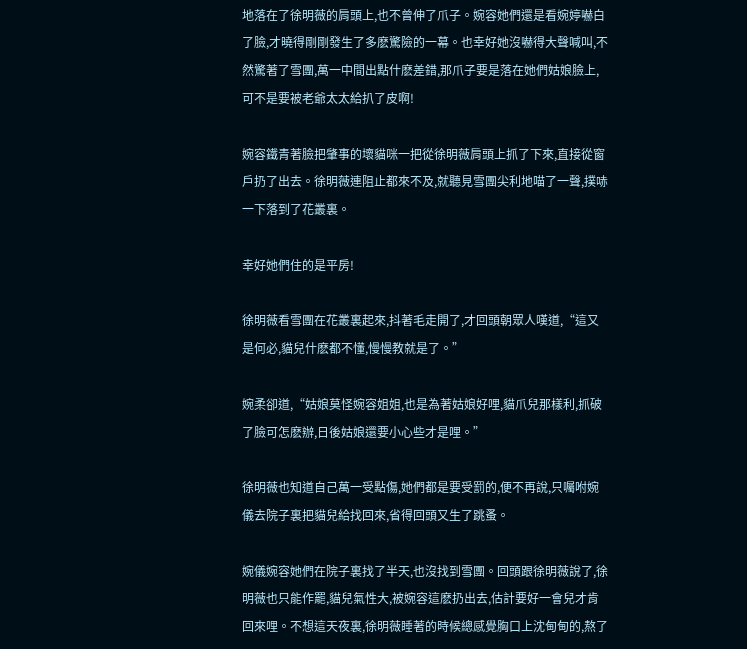地落在了徐明薇的肩頭上,也不曾伸了爪子。婉容她們還是看婉婷嚇白了臉,才曉得剛剛發生了多麽驚險的一幕。也幸好她沒嚇得大聲喊叫,不然驚著了雪團,萬一中間出點什麽差錯,那爪子要是落在她們姑娘臉上,可不是要被老爺太太給扒了皮啊!

婉容鐵青著臉把肇事的壞貓咪一把從徐明薇肩頭上抓了下來,直接從窗戶扔了出去。徐明薇連阻止都來不及,就聽見雪團尖利地喵了一聲,撲哧一下落到了花叢裏。

幸好她們住的是平房!

徐明薇看雪團在花叢裏起來,抖著毛走開了,才回頭朝眾人嘆道,“這又是何必,貓兒什麽都不懂,慢慢教就是了。”

婉柔卻道,“姑娘莫怪婉容姐姐,也是為著姑娘好哩,貓爪兒那樣利,抓破了臉可怎麽辦,日後姑娘還要小心些才是哩。”

徐明薇也知道自己萬一受點傷,她們都是要受罰的,便不再說,只囑咐婉儀去院子裏把貓兒給找回來,省得回頭又生了跳蚤。

婉儀婉容她們在院子裏找了半天,也沒找到雪團。回頭跟徐明薇說了,徐明薇也只能作罷,貓兒氣性大,被婉容這麽扔出去,估計要好一會兒才肯回來哩。不想這天夜裏,徐明薇睡著的時候總感覺胸口上沈甸甸的,熬了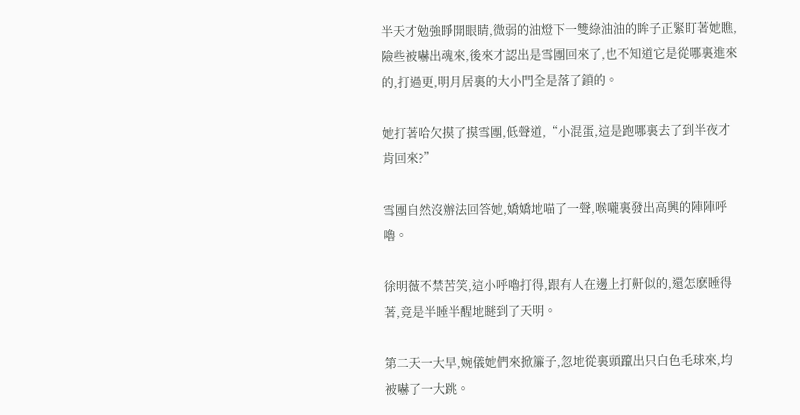半天才勉強睜開眼睛,微弱的油燈下一雙綠油油的眸子正緊盯著她瞧,險些被嚇出魂來,後來才認出是雪團回來了,也不知道它是從哪裏進來的,打過更,明月居裏的大小門全是落了鎖的。

她打著哈欠摸了摸雪團,低聲道,“小混蛋,這是跑哪裏去了到半夜才肯回來?”

雪團自然沒辦法回答她,嬌嬌地喵了一聲,喉嚨裏發出高興的陣陣呼嚕。

徐明薇不禁苦笑,這小呼嚕打得,跟有人在邊上打鼾似的,還怎麽睡得著,竟是半睡半醒地瞇到了天明。

第二天一大早,婉儀她們來掀簾子,忽地從裏頭躥出只白色毛球來,均被嚇了一大跳。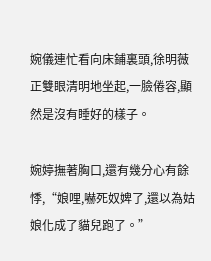婉儀連忙看向床鋪裏頭,徐明薇正雙眼清明地坐起,一臉倦容,顯然是沒有睡好的樣子。

婉婷撫著胸口,還有幾分心有餘悸,“娘哩,嚇死奴婢了,還以為姑娘化成了貓兒跑了。”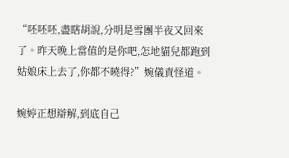“呸呸呸,盡瞎胡說,分明是雪團半夜又回來了。昨天晚上當值的是你吧,怎地貓兒都跑到姑娘床上去了,你都不曉得?”婉儀責怪道。

婉婷正想辯解,到底自己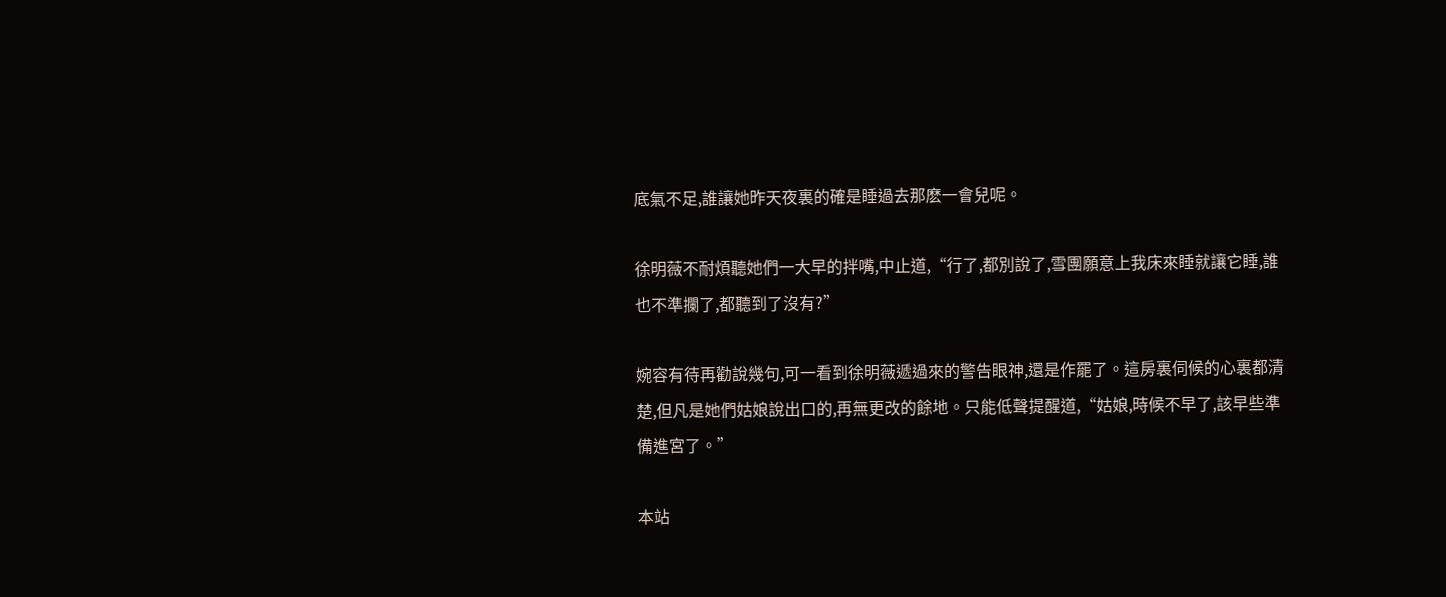底氣不足,誰讓她昨天夜裏的確是睡過去那麽一會兒呢。

徐明薇不耐煩聽她們一大早的拌嘴,中止道,“行了,都別說了,雪團願意上我床來睡就讓它睡,誰也不準攔了,都聽到了沒有?”

婉容有待再勸說幾句,可一看到徐明薇遞過來的警告眼神,還是作罷了。這房裏伺候的心裏都清楚,但凡是她們姑娘說出口的,再無更改的餘地。只能低聲提醒道,“姑娘,時候不早了,該早些準備進宮了。”

本站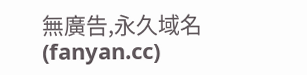無廣告,永久域名(fanyan.cc)